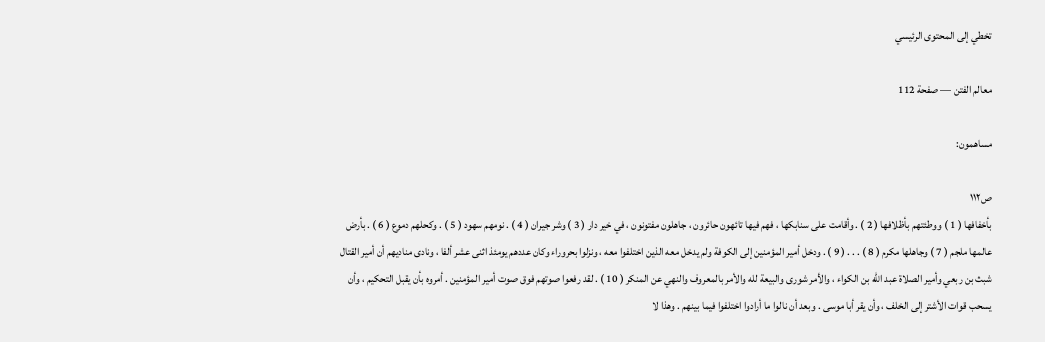تخطي إلى المحتوى الرئيسي

معالم الفتن — صفحة 112

مساهمون:

ص١١٢
بأخفافها ( 1 ) ووطئتهم بأظلافها ( 2 ) . وأقامت على سنابكها ، فهم فيها تائهون حائرون ، جاهلون مفتونون ، في خير دار ( 3 ) وشر جيران ( 4 ) . نومهم سهود ( 5 ) . وكحلهم دموع ( 6 ) . بأرض عالمها ملجم ( 7 ) وجاهلها مكرم ( 8 ) . . . ( 9 ) . ودخل أمير المؤمنين إلى الكوفة ولم يدخل معه الذين اختلفوا معه ، ونزلوا بحروراء وكان عددهم يومئذ اثنى عشر ألفا ، ونادى مناديهم أن أمير القتال شبث بن ربعي وأمير الصلاة عبد الله بن الكواء ، والأمر شورى والبيعة لله والأمر بالمعروف والنهي عن المنكر ( 10 ) . لقد رفعوا صوتهم فوق صوت أمير المؤمنين . أمروه بأن يقبل التحكيم ، وأن يسحب قوات الأشتر إلى الخلف ، وأن يقر أبا موسى . وبعد أن نالوا ما أرادوا اختلفوا فيما بينهم . وهذا لا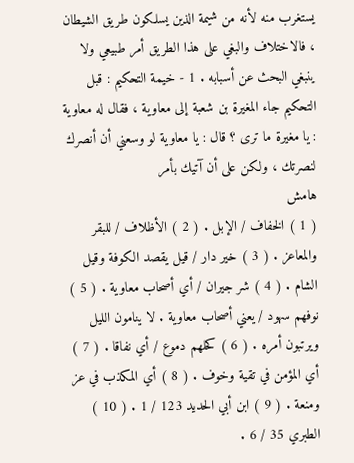يستغرب منه لأنه من شيمة الذين يسلكون طريق الشيطان ، فالاختلاف والبغي على هذا الطريق أمر طبيعي ولا ينبغي البحث عن أسبابه . 1 - خيمة التحكيم : قبل التحكيم جاء المغيرة بن شعبة إلى معاوية ، فقال له معاوية : يا مغيرة ما ترى ؟ قال : يا معاوية لو وسعني أن أنصرك لنصرتك ، ولكن على أن آتيك بأمر
هامش
( 1 ) الخفاف / الإبل . ( 2 ) الأظلاف / للبقر والمعاعز . ( 3 ) خير دار / قيل يقصد الكوفة وقيل الشام . ( 4 ) شر جيران / أي أصحاب معاوية . ( 5 ) نوفهم سهود / يعني أصحاب معاوية . لا ينامون الليل ويرتبون أمره . ( 6 ) كحلهم دموع / أي نفاقا . ( 7 ) أي المؤمن في تقية وخوف . ( 8 ) أي المكذب في عز ومنعة . ( 9 ) ابن أبي الحديد 123 / 1 . ( 10 ) الطبري 35 / 6 .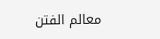معالم الفتن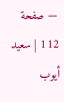— صفحة 112 | سعيد أيوب